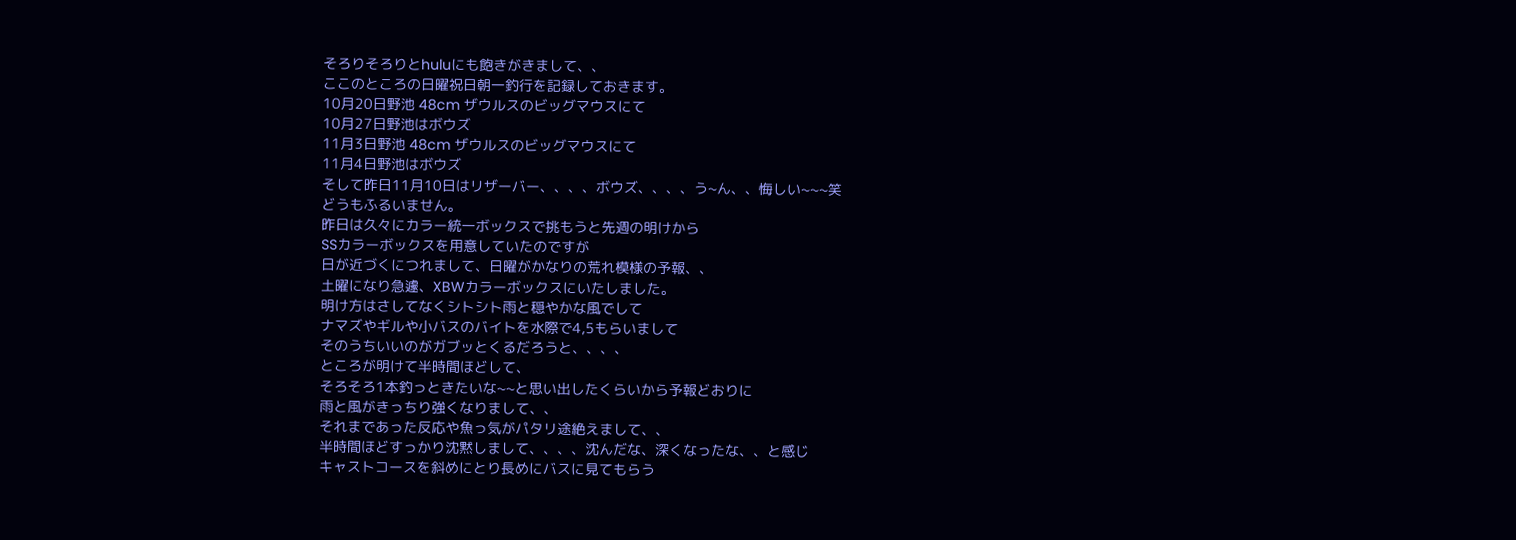そろりそろりとhuluにも飽きがきまして、、
ここのところの日曜祝日朝一釣行を記録しておきます。
10月20日野池 48cm ザウルスのビッグマウスにて
10月27日野池はボウズ
11月3日野池 48cm ザウルスのビッグマウスにて
11月4日野池はボウズ
そして昨日11月10日はリザーバー、、、、ボウズ、、、、う~ん、、悔しい~~~笑
どうもふるいません。
昨日は久々にカラー統一ボックスで挑もうと先週の明けから
SSカラーボックスを用意していたのですが
日が近づくにつれまして、日曜がかなりの荒れ模様の予報、、
土曜になり急遽、XBWカラーボックスにいたしました。
明け方はさしてなくシトシト雨と穏やかな風でして
ナマズやギルや小バスのバイトを水際で4,5もらいまして
そのうちいいのがガブッとくるだろうと、、、、
ところが明けて半時間ほどして、
そろそろ1本釣っときたいな~~と思い出したくらいから予報どおりに
雨と風がきっちり強くなりまして、、
それまであった反応や魚っ気がパタリ途絶えまして、、
半時間ほどすっかり沈黙しまして、、、、沈んだな、深くなったな、、と感じ
キャストコースを斜めにとり長めにバスに見てもらう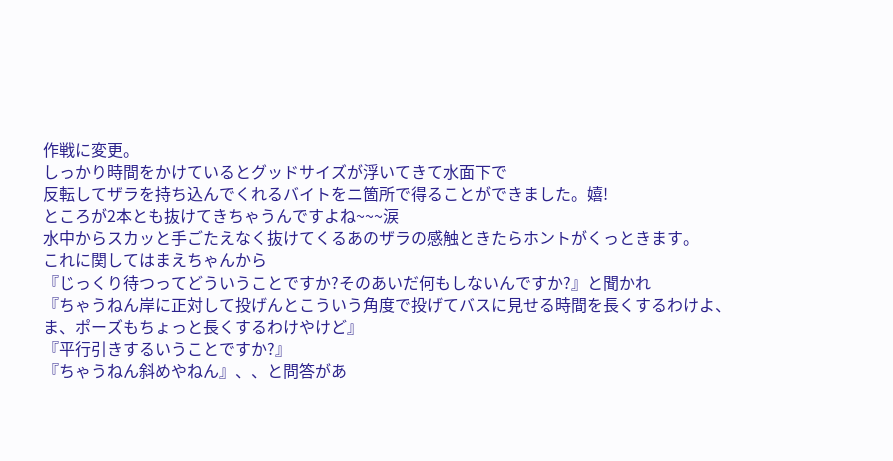作戦に変更。
しっかり時間をかけているとグッドサイズが浮いてきて水面下で
反転してザラを持ち込んでくれるバイトをニ箇所で得ることができました。嬉!
ところが2本とも抜けてきちゃうんですよね~~~涙
水中からスカッと手ごたえなく抜けてくるあのザラの感触ときたらホントがくっときます。
これに関してはまえちゃんから
『じっくり待つってどういうことですか?そのあいだ何もしないんですか?』と聞かれ
『ちゃうねん岸に正対して投げんとこういう角度で投げてバスに見せる時間を長くするわけよ、
ま、ポーズもちょっと長くするわけやけど』
『平行引きするいうことですか?』
『ちゃうねん斜めやねん』、、と問答があ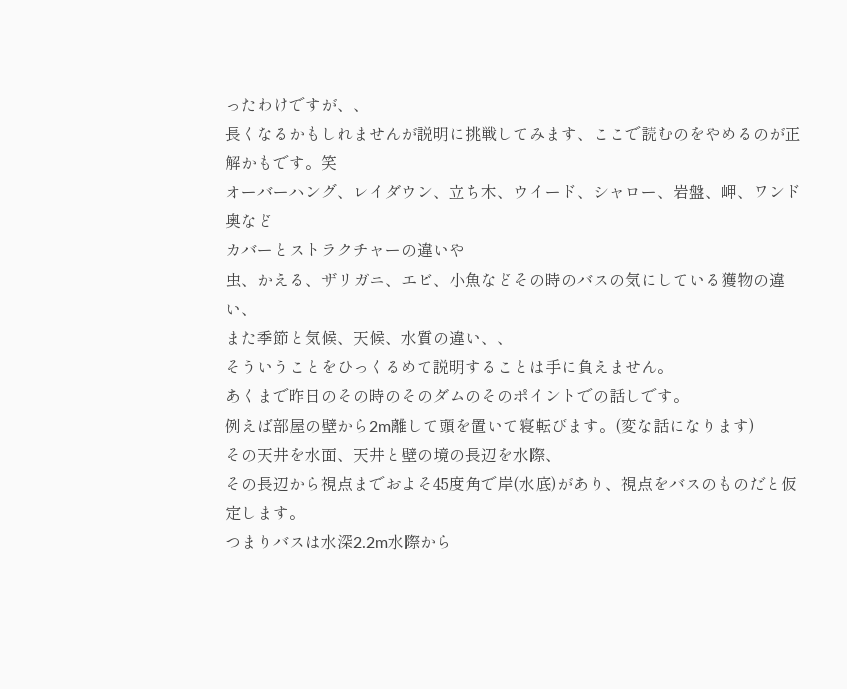ったわけですが、、
長くなるかもしれませんが説明に挑戦してみます、ここで読むのをやめるのが正解かもです。笑
オーバーハング、レイダウン、立ち木、ウイード、シャロー、岩盤、岬、ワンド奥など
カバーとストラクチャーの違いや
虫、かえる、ザリガニ、エビ、小魚などその時のバスの気にしている獲物の違い、
また季節と気候、天候、水質の違い、、
そういうことをひっくるめて説明することは手に負えません。
あくまで昨日のその時のそのダムのそのポイントでの話しです。
例えば部屋の壁から2m離して頭を置いて寝転びます。(変な話になります)
その天井を水面、天井と壁の境の長辺を水際、
その長辺から視点までおよそ45度角で岸(水底)があり、視点をバスのものだと仮定します。
つまりバスは水深2.2m水際から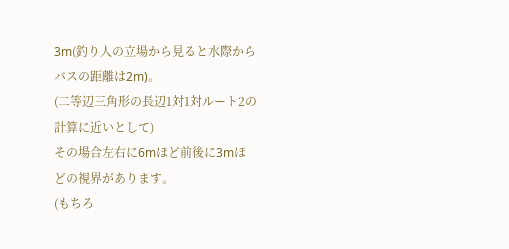3m(釣り人の立場から見ると水際からバスの距離は2m)。
(二等辺三角形の長辺1対1対ルート2の計算に近いとして)
その場合左右に6mほど前後に3mほどの視界があります。
(もちろ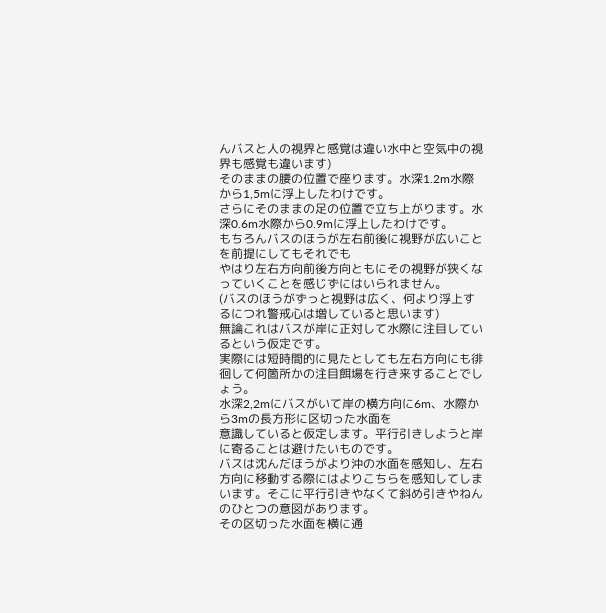んバスと人の視界と感覚は違い水中と空気中の視界も感覚も違います)
そのままの腰の位置で座ります。水深1.2m水際から1,5mに浮上したわけです。
さらにそのままの足の位置で立ち上がります。水深0.6m水際から0.9mに浮上したわけです。
もちろんバスのほうが左右前後に視野が広いことを前提にしてもそれでも
やはり左右方向前後方向ともにその視野が狭くなっていくことを感じずにはいられません。
(バスのほうがずっと視野は広く、何より浮上するにつれ警戒心は増していると思います)
無論これはバスが岸に正対して水際に注目しているという仮定です。
実際には短時間的に見たとしても左右方向にも徘徊して何箇所かの注目餌場を行き来することでしょう。
水深2,2mにバスがいて岸の横方向に6m、水際から3mの長方形に区切った水面を
意識していると仮定します。平行引きしようと岸に寄ることは避けたいものです。
バスは沈んだほうがより沖の水面を感知し、左右方向に移動する際にはよりこちらを感知してしまいます。そこに平行引きやなくて斜め引きやねんのひとつの意図があります。
その区切った水面を横に通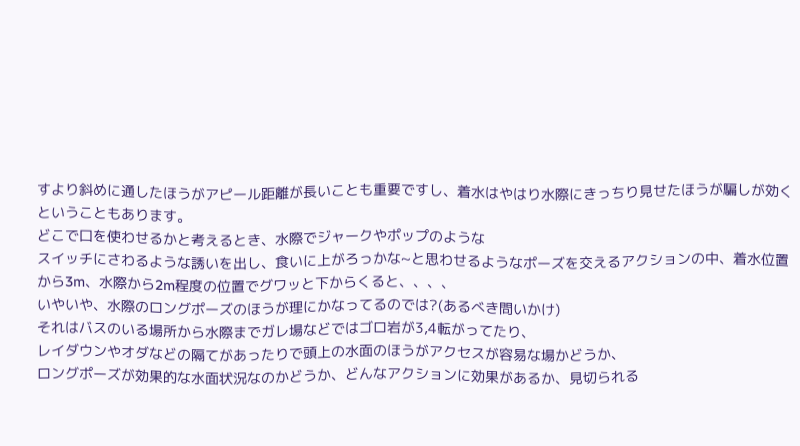すより斜めに通したほうがアピール距離が長いことも重要ですし、着水はやはり水際にきっちり見せたほうが騙しが効くということもあります。
どこで口を使わせるかと考えるとき、水際でジャークやポップのような
スイッチにさわるような誘いを出し、食いに上がろっかな~と思わせるようなポーズを交えるアクションの中、着水位置から3m、水際から2m程度の位置でグワッと下からくると、、、、
いやいや、水際のロングポーズのほうが理にかなってるのでは?(あるべき問いかけ)
それはバスのいる場所から水際までガレ場などではゴロ岩が3,4転がってたり、
レイダウンやオダなどの隔てがあったりで頭上の水面のほうがアクセスが容易な場かどうか、
ロングポーズが効果的な水面状況なのかどうか、どんなアクションに効果があるか、見切られる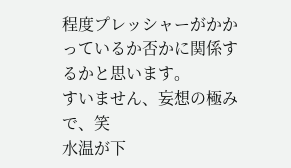程度プレッシャーがかかっているか否かに関係するかと思います。
すいません、妄想の極みで、笑
水温が下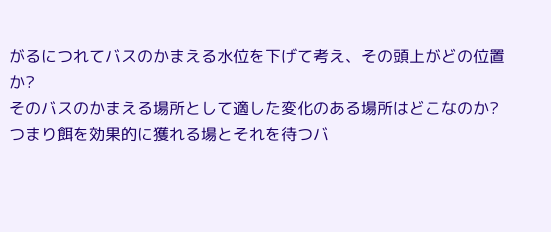がるにつれてバスのかまえる水位を下げて考え、その頭上がどの位置か?
そのバスのかまえる場所として適した変化のある場所はどこなのか?
つまり餌を効果的に獲れる場とそれを待つバ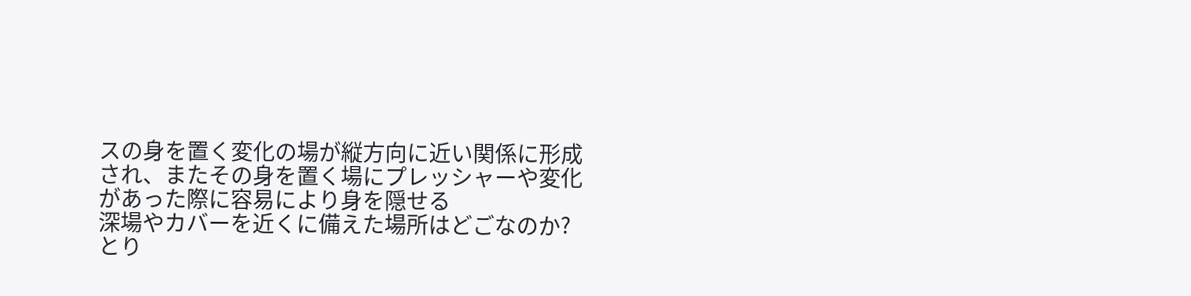スの身を置く変化の場が縦方向に近い関係に形成され、またその身を置く場にプレッシャーや変化があった際に容易により身を隠せる
深場やカバーを近くに備えた場所はどごなのか?
とり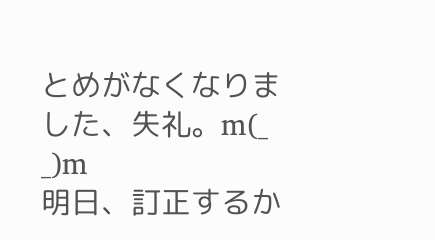とめがなくなりました、失礼。m(_ _)m
明日、訂正するか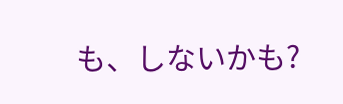も、しないかも?